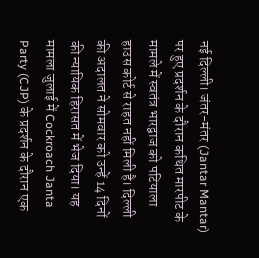नई दिल्ली। जंतर-मंतर (Jantar Mantar) पर हुए प्रदर्शन के दौरान कथित मारपीट के मामले में स्वतंत्र भारद्वाज को पटियाला हाउस कोर्ट से राहत नहीं मिली है। दिल्ली की अदालत ने सोमवार को उन्हें 14 दिनों की न्यायिक हिरासत में भेज दिया। यह मामला जुलाई में Cockroach Janta Party (CJP) के प्रदर्शन के दौरान एक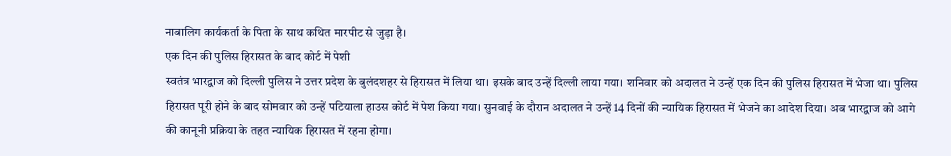नाबालिग कार्यकर्ता के पिता के साथ कथित मारपीट से जुड़ा है।
एक दिन की पुलिस हिरासत के बाद कोर्ट में पेशी
स्वतंत्र भारद्वाज को दिल्ली पुलिस ने उत्तर प्रदेश के बुलंदशहर से हिरासत में लिया था। इसके बाद उन्हें दिल्ली लाया गया। शनिवार को अदालत ने उन्हें एक दिन की पुलिस हिरासत में भेजा था। पुलिस हिरासत पूरी होने के बाद सोमवार को उन्हें पटियाला हाउस कोर्ट में पेश किया गया। सुनवाई के दौरान अदालत ने उन्हें 14 दिनों की न्यायिक हिरासत में भेजने का आदेश दिया। अब भारद्वाज को आगे की कानूनी प्रक्रिया के तहत न्यायिक हिरासत में रहना होगा।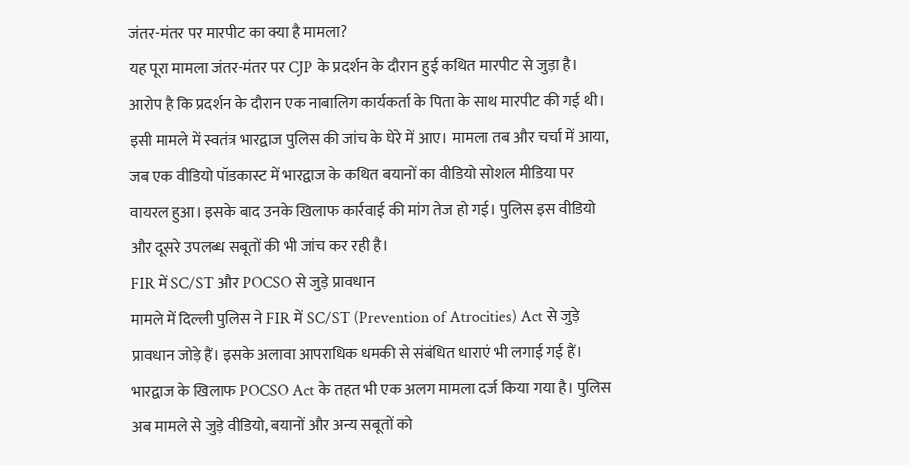जंतर-मंतर पर मारपीट का क्या है मामला?
यह पूरा मामला जंतर-मंतर पर CJP के प्रदर्शन के दौरान हुई कथित मारपीट से जुड़ा है। आरोप है कि प्रदर्शन के दौरान एक नाबालिग कार्यकर्ता के पिता के साथ मारपीट की गई थी। इसी मामले में स्वतंत्र भारद्वाज पुलिस की जांच के घेरे में आए। मामला तब और चर्चा में आया, जब एक वीडियो पॉडकास्ट में भारद्वाज के कथित बयानों का वीडियो सोशल मीडिया पर वायरल हुआ। इसके बाद उनके खिलाफ कार्रवाई की मांग तेज हो गई। पुलिस इस वीडियो और दूसरे उपलब्ध सबूतों की भी जांच कर रही है।
FIR में SC/ST और POCSO से जुड़े प्रावधान
मामले में दिल्ली पुलिस ने FIR में SC/ST (Prevention of Atrocities) Act से जुड़े प्रावधान जोड़े हैं। इसके अलावा आपराधिक धमकी से संबंधित धाराएं भी लगाई गई हैं। भारद्वाज के खिलाफ POCSO Act के तहत भी एक अलग मामला दर्ज किया गया है। पुलिस अब मामले से जुड़े वीडियो, बयानों और अन्य सबूतों को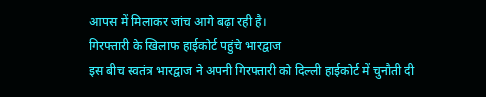आपस में मिलाकर जांच आगे बढ़ा रही है।
गिरफ्तारी के खिलाफ हाईकोर्ट पहुंचे भारद्वाज
इस बीच स्वतंत्र भारद्वाज ने अपनी गिरफ्तारी को दिल्ली हाईकोर्ट में चुनौती दी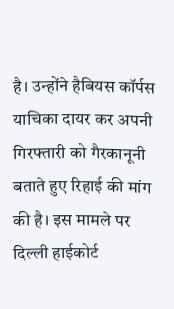है। उन्होंने हैबियस कॉर्पस याचिका दायर कर अपनी गिरफ्तारी को गैरकानूनी बताते हुए रिहाई की मांग की है। इस मामले पर दिल्ली हाईकोर्ट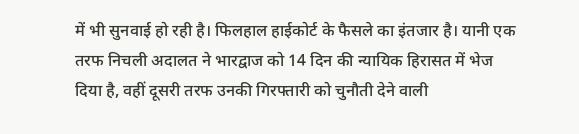में भी सुनवाई हो रही है। फिलहाल हाईकोर्ट के फैसले का इंतजार है। यानी एक तरफ निचली अदालत ने भारद्वाज को 14 दिन की न्यायिक हिरासत में भेज दिया है, वहीं दूसरी तरफ उनकी गिरफ्तारी को चुनौती देने वाली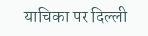याचिका पर दिल्ली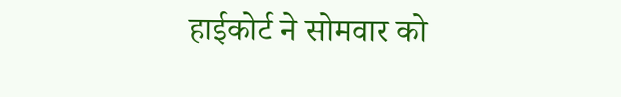हाईकोर्ट ने सोमवार को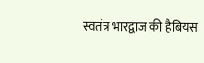स्वतंत्र भारद्वाज की हैबियस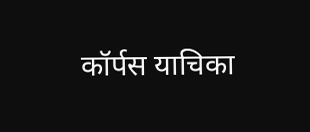कॉर्पस याचिका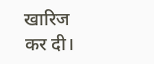खारिज कर दी।